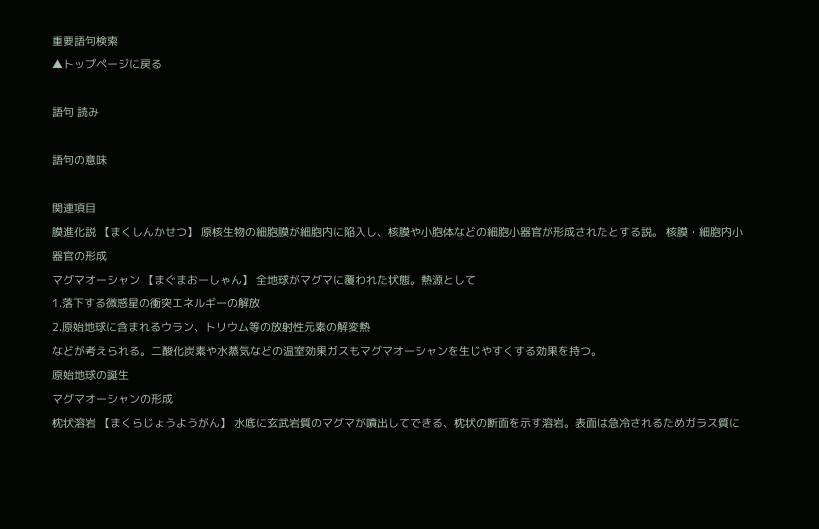重要語句検索
▲トップページに戻る

語句 読み

語句の意味

関連項目
膜進化説 【まくしんかせつ】 原核生物の細胞膜が細胞内に陥入し、核膜や小胞体などの細胞小器官が形成されたとする説。 核膜・細胞内小器官の形成
マグマオーシャン 【まぐまおーしゃん】 全地球がマグマに覆われた状態。熱源として
1.落下する微惑星の衝突エネルギーの解放
2.原始地球に含まれるウラン、トリウム等の放射性元素の解変熱
などが考えられる。二酸化炭素や水蒸気などの温室効果ガスもマグマオーシャンを生じやすくする効果を持つ。
原始地球の誕生
マグマオーシャンの形成
枕状溶岩 【まくらじょうようがん】 水底に玄武岩質のマグマが噴出してできる、枕状の断面を示す溶岩。表面は急冷されるためガラス質に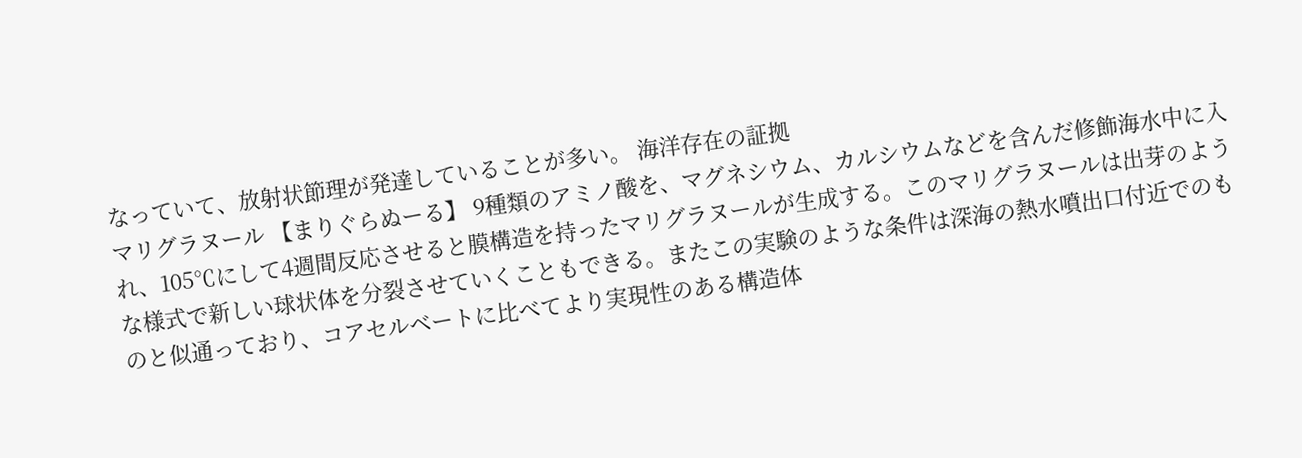なっていて、放射状節理が発達していることが多い。 海洋存在の証拠
マリグラヌール 【まりぐらぬーる】 9種類のアミノ酸を、マグネシウム、カルシウムなどを含んだ修飾海水中に入れ、105℃にして4週間反応させると膜構造を持ったマリグラヌールが生成する。このマリグラヌールは出芽のような様式で新しい球状体を分裂させていくこともできる。またこの実験のような条件は深海の熱水噴出口付近でのものと似通っており、コアセルベートに比べてより実現性のある構造体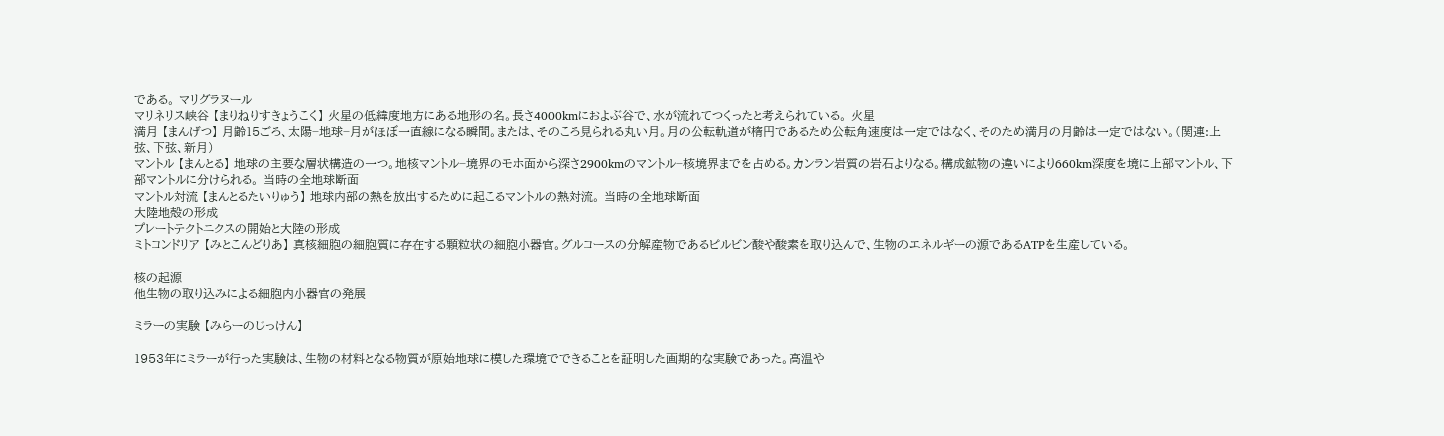である。 マリグラヌール
マリネリス峡谷 【まりねりすきょうこく】 火星の低緯度地方にある地形の名。長さ4000kmにおよぶ谷で、水が流れてつくったと考えられている。 火星
満月 【まんげつ】 月齢15ごろ、太陽−地球−月がほぼ一直線になる瞬間。または、そのころ見られる丸い月。月の公転軌道が楕円であるため公転角速度は一定ではなく、そのため満月の月齢は一定ではない。(関連:上弦、下弦、新月)
マントル 【まんとる】 地球の主要な層状構造の一つ。地核マントル−境界のモホ面から深さ2900kmのマントル−核境界までを占める。カンラン岩質の岩石よりなる。構成鉱物の違いにより660km深度を境に上部マントル、下部マントルに分けられる。 当時の全地球断面
マントル対流 【まんとるたいりゅう】 地球内部の熱を放出するために起こるマントルの熱対流。 当時の全地球断面
大陸地殻の形成
プレートテクトニクスの開始と大陸の形成
ミトコンドリア 【みとこんどりあ】 真核細胞の細胞質に存在する顆粒状の細胞小器官。グルコースの分解産物であるピルビン酸や酸素を取り込んで、生物のエネルギーの源であるATPを生産している。

核の起源
他生物の取り込みによる細胞内小器官の発展

ミラーの実験 【みらーのじっけん】

1953年にミラーが行った実験は、生物の材料となる物質が原始地球に模した環境でできることを証明した画期的な実験であった。高温や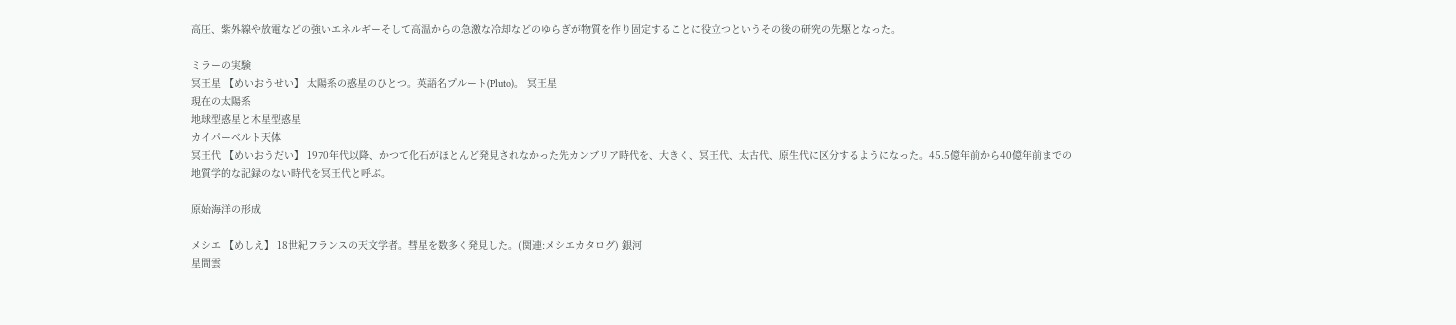高圧、紫外線や放電などの強いエネルギーそして高温からの急激な冷却などのゆらぎが物質を作り固定することに役立つというその後の研究の先駆となった。

ミラーの実験
冥王星 【めいおうせい】 太陽系の惑星のひとつ。英語名プルート(Pluto)。 冥王星
現在の太陽系
地球型惑星と木星型惑星
カイパーベルト天体
冥王代 【めいおうだい】 1970年代以降、かつて化石がほとんど発見されなかった先カンブリア時代を、大きく、冥王代、太古代、原生代に区分するようになった。45.5億年前から40億年前までの地質学的な記録のない時代を冥王代と呼ぶ。

原始海洋の形成

メシエ 【めしえ】 18世紀フランスの天文学者。彗星を数多く発見した。(関連:メシエカタログ) 銀河
星間雲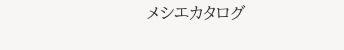メシエカタログ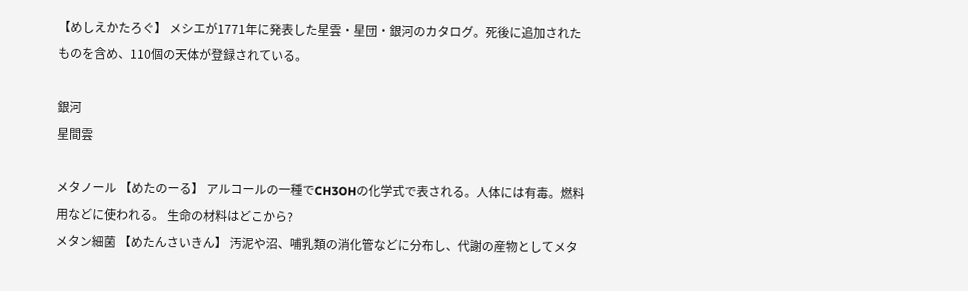【めしえかたろぐ】 メシエが1771年に発表した星雲・星団・銀河のカタログ。死後に追加されたものを含め、110個の天体が登録されている。

銀河
星間雲

メタノール 【めたのーる】 アルコールの一種でCH3OHの化学式で表される。人体には有毒。燃料用などに使われる。 生命の材料はどこから?
メタン細菌 【めたんさいきん】 汚泥や沼、哺乳類の消化管などに分布し、代謝の産物としてメタ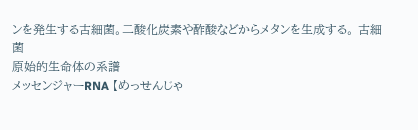ンを発生する古細菌。二酸化炭素や酢酸などからメタンを生成する。 古細菌
原始的生命体の系譜
メッセンジャーRNA 【めっせんじゃ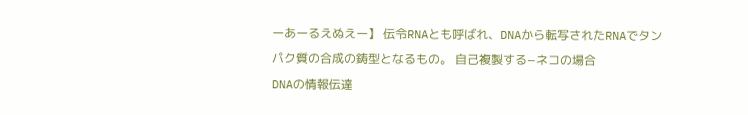ーあーるえぬえー】 伝令RNAとも呼ばれ、DNAから転写されたRNAでタンパク質の合成の鋳型となるもの。 自己複製する−ネコの場合
DNAの情報伝達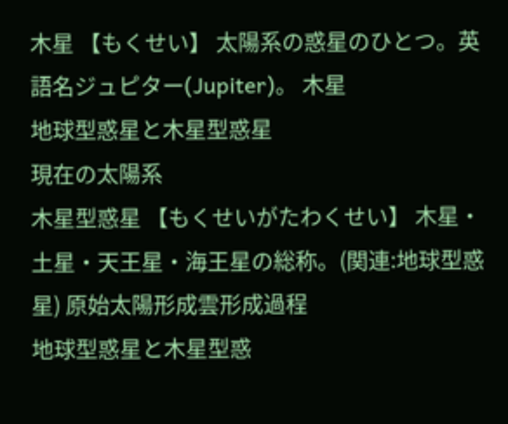木星 【もくせい】 太陽系の惑星のひとつ。英語名ジュピター(Jupiter)。 木星
地球型惑星と木星型惑星
現在の太陽系
木星型惑星 【もくせいがたわくせい】 木星・土星・天王星・海王星の総称。(関連:地球型惑星) 原始太陽形成雲形成過程
地球型惑星と木星型惑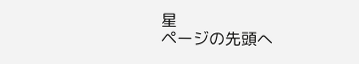星
ページの先頭へ